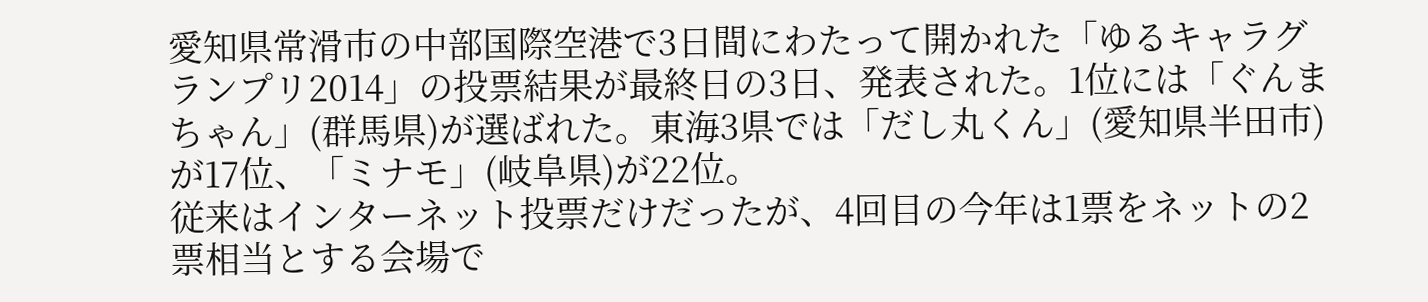愛知県常滑市の中部国際空港で3日間にわたって開かれた「ゆるキャラグランプリ2014」の投票結果が最終日の3日、発表された。1位には「ぐんまちゃん」(群馬県)が選ばれた。東海3県では「だし丸くん」(愛知県半田市)が17位、「ミナモ」(岐阜県)が22位。
従来はインターネット投票だけだったが、4回目の今年は1票をネットの2票相当とする会場で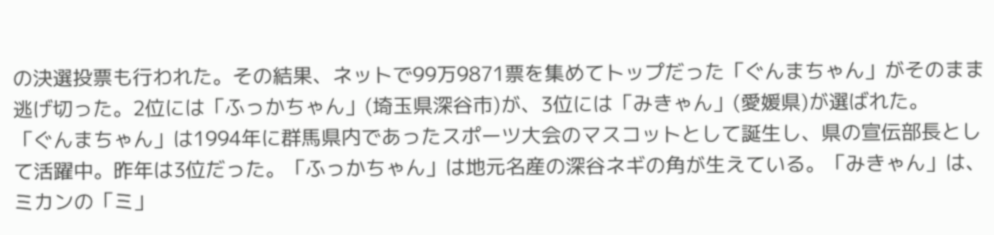の決選投票も行われた。その結果、ネットで99万9871票を集めてトップだった「ぐんまちゃん」がそのまま逃げ切った。2位には「ふっかちゃん」(埼玉県深谷市)が、3位には「みきゃん」(愛媛県)が選ばれた。
「ぐんまちゃん」は1994年に群馬県内であったスポーツ大会のマスコットとして誕生し、県の宣伝部長として活躍中。昨年は3位だった。「ふっかちゃん」は地元名産の深谷ネギの角が生えている。「みきゃん」は、ミカンの「ミ」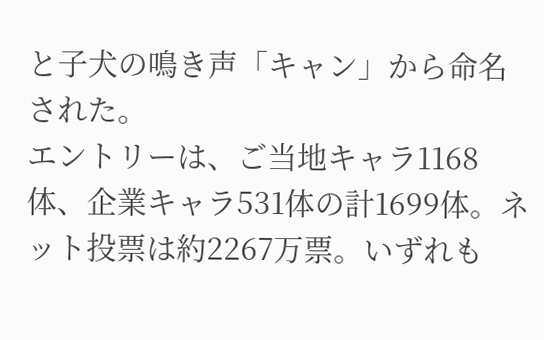と子犬の鳴き声「キャン」から命名された。
エントリーは、ご当地キャラ1168体、企業キャラ531体の計1699体。ネット投票は約2267万票。いずれも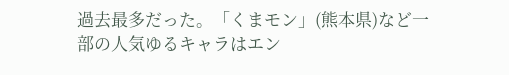過去最多だった。「くまモン」(熊本県)など一部の人気ゆるキャラはエン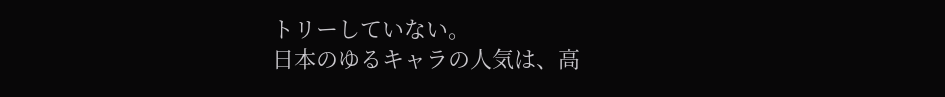トリーしていない。
日本のゆるキャラの人気は、高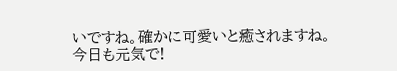いですね。確かに可愛いと癒されますね。
今日も元気で!